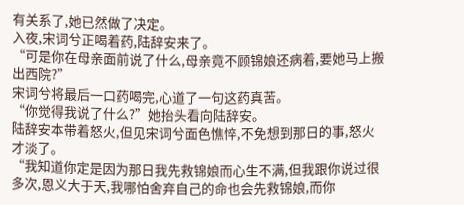有关系了,她已然做了决定。
入夜,宋词兮正喝着药,陆辞安来了。
“可是你在母亲面前说了什么,母亲竟不顾锦娘还病着,要她马上搬出西院?”
宋词兮将最后一口药喝完,心道了一句这药真苦。
“你觉得我说了什么?”她抬头看向陆辞安。
陆辞安本带着怒火,但见宋词兮面色憔悴,不免想到那日的事,怒火才淡了。
“我知道你定是因为那日我先救锦娘而心生不满,但我跟你说过很多次,恩义大于天,我哪怕舍弃自己的命也会先救锦娘,而你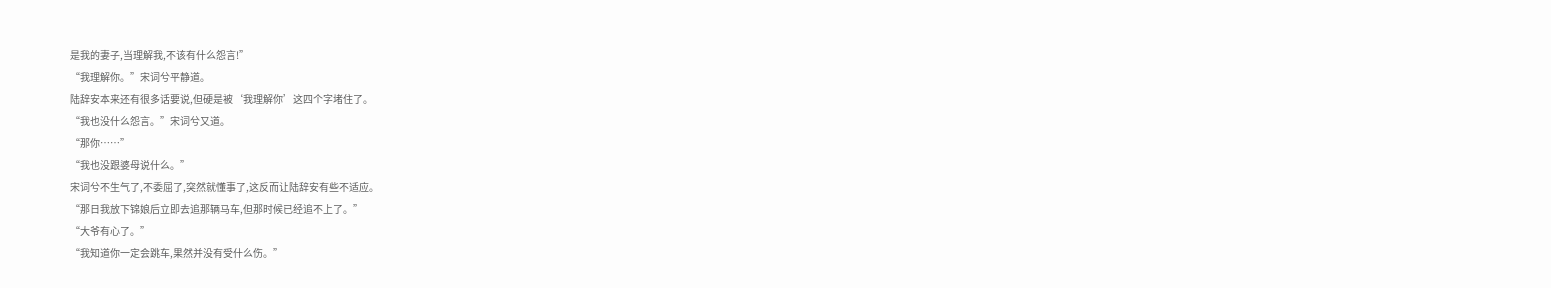是我的妻子,当理解我,不该有什么怨言!”
“我理解你。”宋词兮平静道。
陆辞安本来还有很多话要说,但硬是被‘我理解你’这四个字堵住了。
“我也没什么怨言。”宋词兮又道。
“那你……”
“我也没跟婆母说什么。”
宋词兮不生气了,不委屈了,突然就懂事了,这反而让陆辞安有些不适应。
“那日我放下锦娘后立即去追那辆马车,但那时候已经追不上了。”
“大爷有心了。”
“我知道你一定会跳车,果然并没有受什么伤。”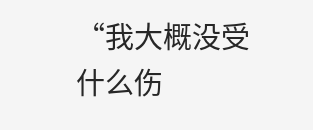“我大概没受什么伤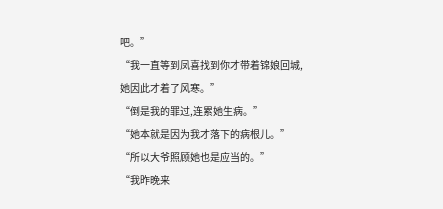吧。”
“我一直等到凤喜找到你才带着锦娘回城,她因此才着了风寒。”
“倒是我的罪过,连累她生病。”
“她本就是因为我才落下的病根儿。”
“所以大爷照顾她也是应当的。”
“我昨晚来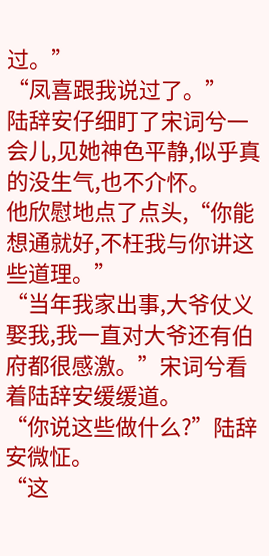过。”
“凤喜跟我说过了。”
陆辞安仔细盯了宋词兮一会儿,见她神色平静,似乎真的没生气,也不介怀。
他欣慰地点了点头,“你能想通就好,不枉我与你讲这些道理。”
“当年我家出事,大爷仗义娶我,我一直对大爷还有伯府都很感激。”宋词兮看着陆辞安缓缓道。
“你说这些做什么?”陆辞安微怔。
“这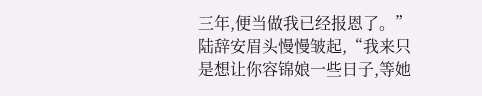三年,便当做我已经报恩了。”
陆辞安眉头慢慢皱起,“我来只是想让你容锦娘一些日子,等她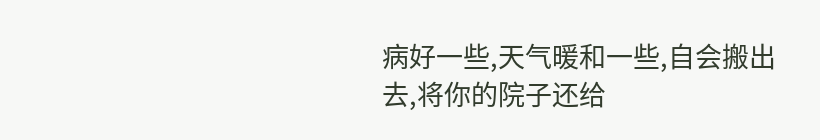病好一些,天气暖和一些,自会搬出去,将你的院子还给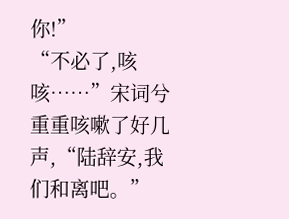你!”
“不必了,咳咳……”宋词兮重重咳嗽了好几声,“陆辞安,我们和离吧。”